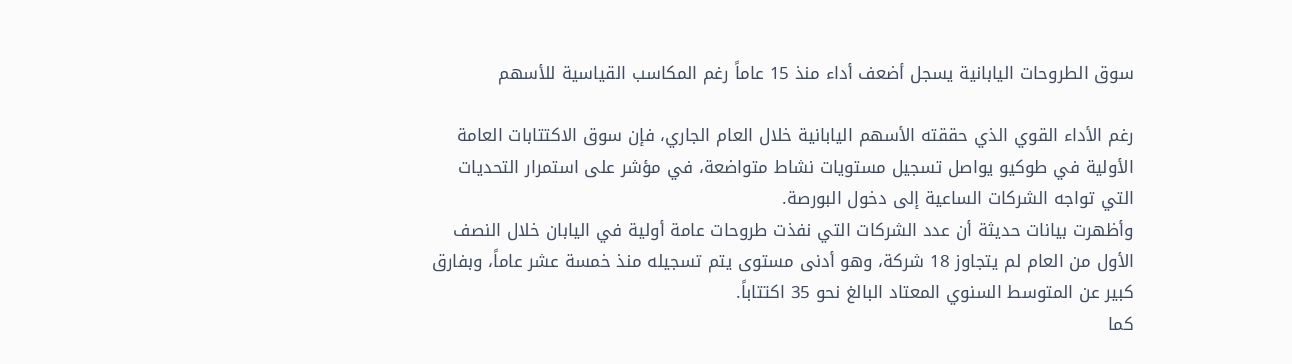سوق الطروحات اليابانية يسجل أضعف أداء منذ 15 عاماً رغم المكاسب القياسية للأسهم

رغم الأداء القوي الذي حققته الأسهم اليابانية خلال العام الجاري، فإن سوق الاكتتابات العامة الأولية في طوكيو يواصل تسجيل مستويات نشاط متواضعة، في مؤشر على استمرار التحديات التي تواجه الشركات الساعية إلى دخول البورصة.
وأظهرت بيانات حديثة أن عدد الشركات التي نفذت طروحات عامة أولية في اليابان خلال النصف الأول من العام لم يتجاوز 18 شركة، وهو أدنى مستوى يتم تسجيله منذ خمسة عشر عاماً، وبفارق كبير عن المتوسط السنوي المعتاد البالغ نحو 35 اكتتاباً.
كما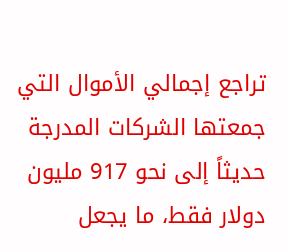تراجع إجمالي الأموال التي جمعتها الشركات المدرجة حديثاً إلى نحو 917 مليون دولار فقط، ما يجعل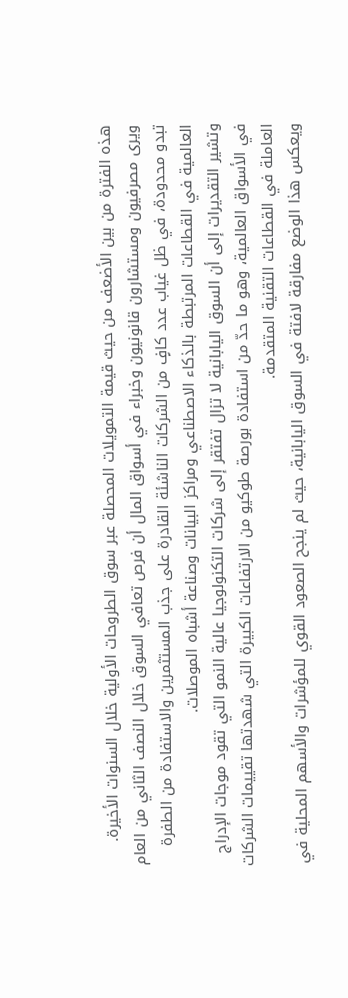هذه الفترة من بين الأضعف من حيث قيمة التمويلات المحصلة عبر سوق الطروحات الأولية خلال السنوات الأخيرة.
ويرى مصرفيون ومستشارون قانونيون وخبراء في أسواق المال أن فرص تعافي السوق خلال النصف الثاني من العام تبدو محدودة، في ظل غياب عدد كافٍ من الشركات الناشئة القادرة على جذب المستثمرين والاستفادة من الطفرة العالمية في القطاعات المرتبطة بالذكاء الاصطناعي ومراكز البيانات وصناعة أشباه الموصلات.
وتشير التقديرات إلى أن السوق اليابانية لا تزال تفتقر إلى شركات التكنولوجيا عالية النمو التي تقود موجات الإدراج في الأسواق العالمية، وهو ما حدّ من استفادة بورصة طوكيو من الارتفاعات الكبيرة التي شهدتها تقييمات الشركات العاملة في القطاعات التقنية المتقدمة.
ويعكس هذا الوضع مفارقة لافتة في السوق اليابانية، حيث لم ينجح الصعود القوي للمؤشرات والأسهم المحلية في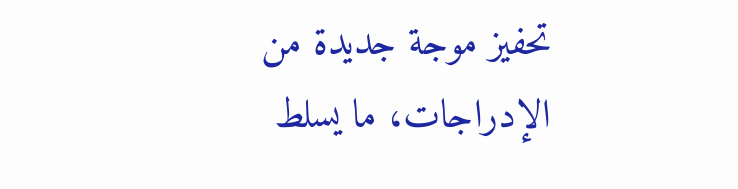تحفيز موجة جديدة من الإدراجات، ما يسلط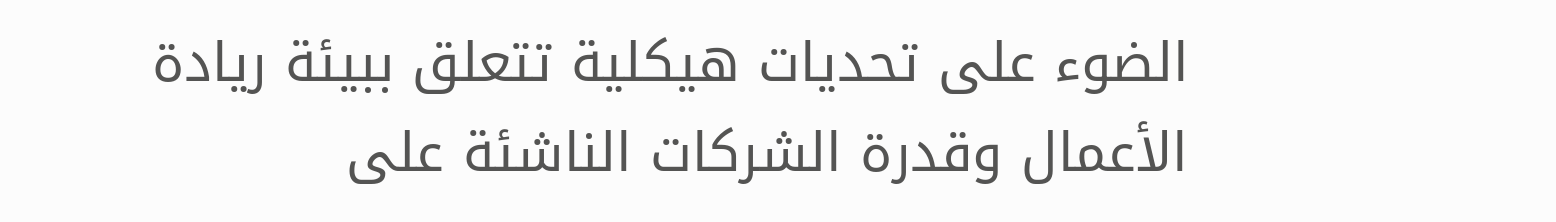الضوء على تحديات هيكلية تتعلق ببيئة ريادة الأعمال وقدرة الشركات الناشئة على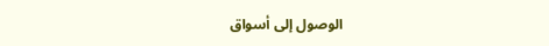الوصول إلى أسواق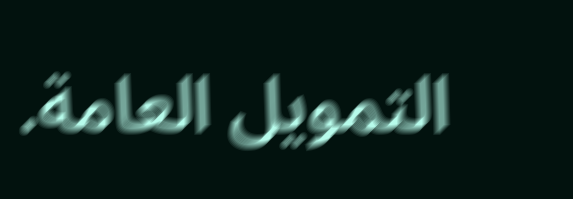التمويل العامة.